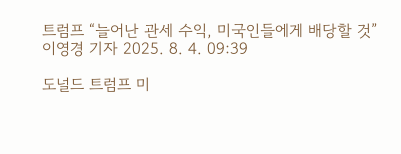트럼프 “늘어난 관세 수익, 미국인들에게 배당할 것”
이영경 기자 2025. 8. 4. 09:39

도널드 트럼프 미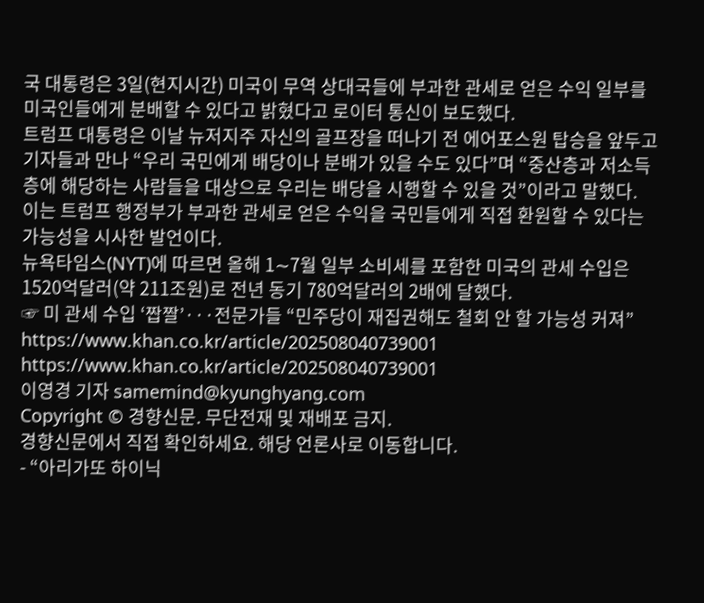국 대통령은 3일(현지시간) 미국이 무역 상대국들에 부과한 관세로 얻은 수익 일부를 미국인들에게 분배할 수 있다고 밝혔다고 로이터 통신이 보도했다.
트럼프 대통령은 이날 뉴저지주 자신의 골프장을 떠나기 전 에어포스원 탑승을 앞두고 기자들과 만나 “우리 국민에게 배당이나 분배가 있을 수도 있다”며 “중산층과 저소득층에 해당하는 사람들을 대상으로 우리는 배당을 시행할 수 있을 것”이라고 말했다.
이는 트럼프 행정부가 부과한 관세로 얻은 수익을 국민들에게 직접 환원할 수 있다는 가능성을 시사한 발언이다.
뉴욕타임스(NYT)에 따르면 올해 1∼7월 일부 소비세를 포함한 미국의 관세 수입은 1520억달러(약 211조원)로 전년 동기 780억달러의 2배에 달했다.
☞ 미 관세 수입 ‘짭짤’···전문가들 “민주당이 재집권해도 철회 안 할 가능성 커져”
https://www.khan.co.kr/article/202508040739001
https://www.khan.co.kr/article/202508040739001
이영경 기자 samemind@kyunghyang.com
Copyright © 경향신문. 무단전재 및 재배포 금지.
경향신문에서 직접 확인하세요. 해당 언론사로 이동합니다.
- “아리가또 하이닉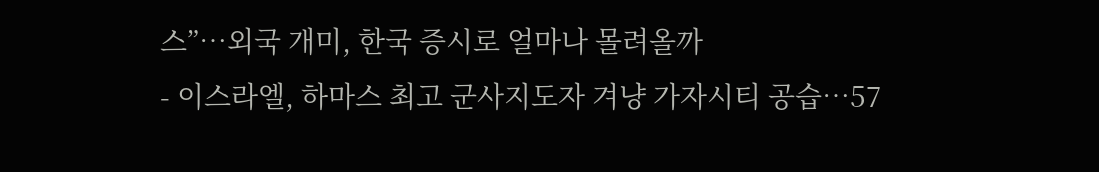스”…외국 개미, 한국 증시로 얼마나 몰려올까
- 이스라엘, 하마스 최고 군사지도자 겨냥 가자시티 공습…57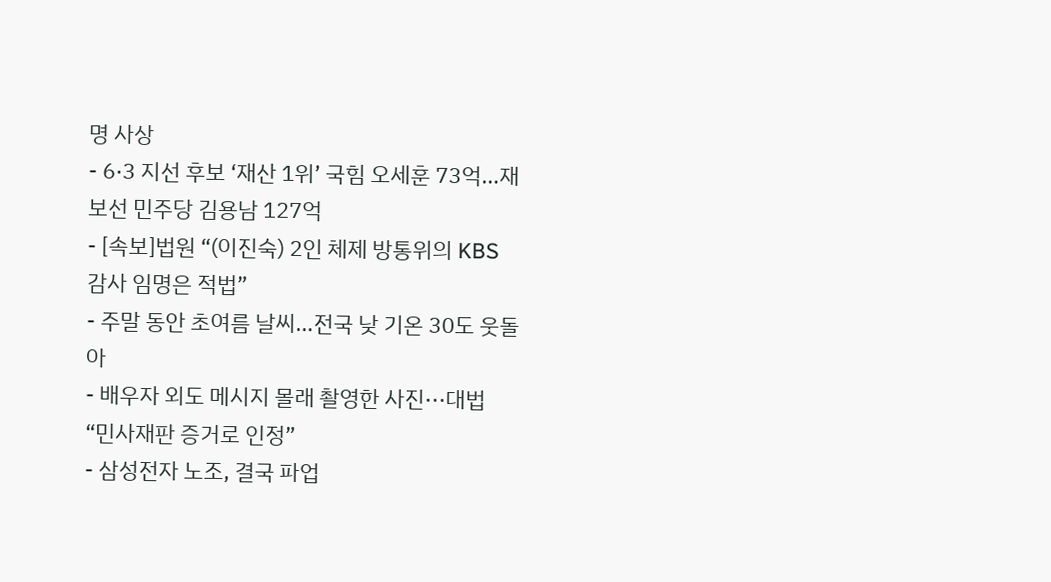명 사상
- 6·3 지선 후보 ‘재산 1위’ 국힘 오세훈 73억…재보선 민주당 김용남 127억
- [속보]법원 “(이진숙) 2인 체제 방통위의 KBS 감사 임명은 적법”
- 주말 동안 초여름 날씨…전국 낮 기온 30도 웃돌아
- 배우자 외도 메시지 몰래 촬영한 사진···대법 “민사재판 증거로 인정”
- 삼성전자 노조, 결국 파업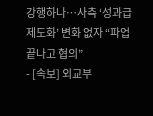강행하나…사측 ‘성과급 제도화’ 변화 없자 “파업 끝나고 협의”
- [속보] 외교부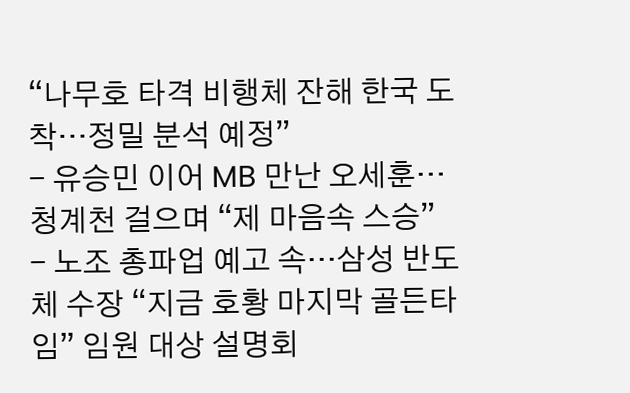“나무호 타격 비행체 잔해 한국 도착…정밀 분석 예정”
- 유승민 이어 MB 만난 오세훈…청계천 걸으며 “제 마음속 스승”
- 노조 총파업 예고 속···삼성 반도체 수장 “지금 호황 마지막 골든타임” 임원 대상 설명회